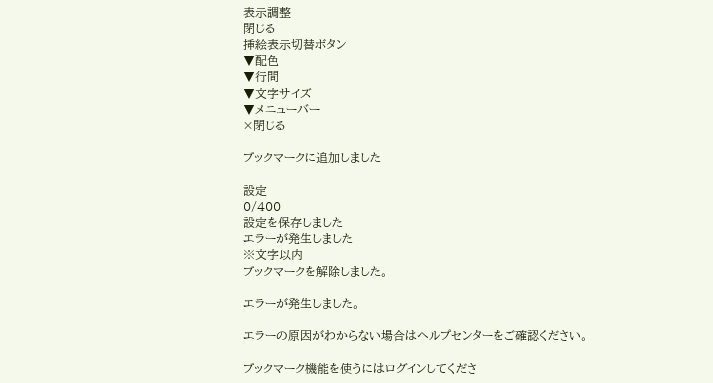表示調整
閉じる
挿絵表示切替ボタン
▼配色
▼行間
▼文字サイズ
▼メニューバー
×閉じる

ブックマークに追加しました

設定
0/400
設定を保存しました
エラーが発生しました
※文字以内
ブックマークを解除しました。

エラーが発生しました。

エラーの原因がわからない場合はヘルプセンターをご確認ください。

ブックマーク機能を使うにはログインしてくださ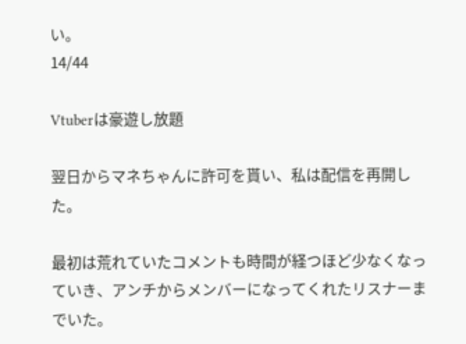い。
14/44

Vtuberは豪遊し放題

翌日からマネちゃんに許可を貰い、私は配信を再開した。

最初は荒れていたコメントも時間が経つほど少なくなっていき、アンチからメンバーになってくれたリスナーまでいた。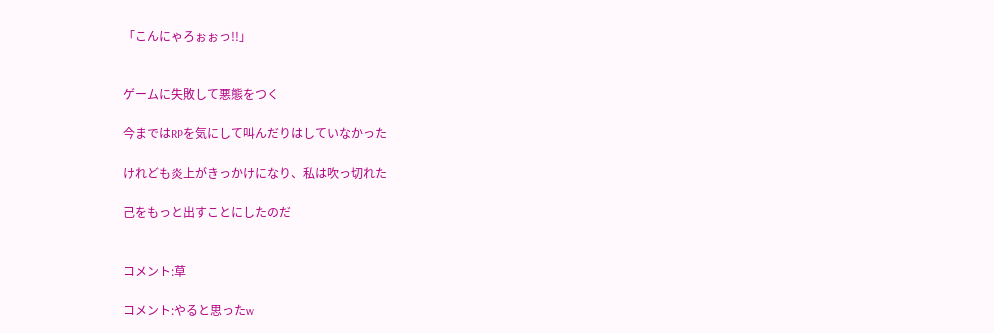「こんにゃろぉぉっ!!」


ゲームに失敗して悪態をつく

今まではRPを気にして叫んだりはしていなかった

けれども炎上がきっかけになり、私は吹っ切れた

己をもっと出すことにしたのだ


コメント:草

コメント:やると思ったw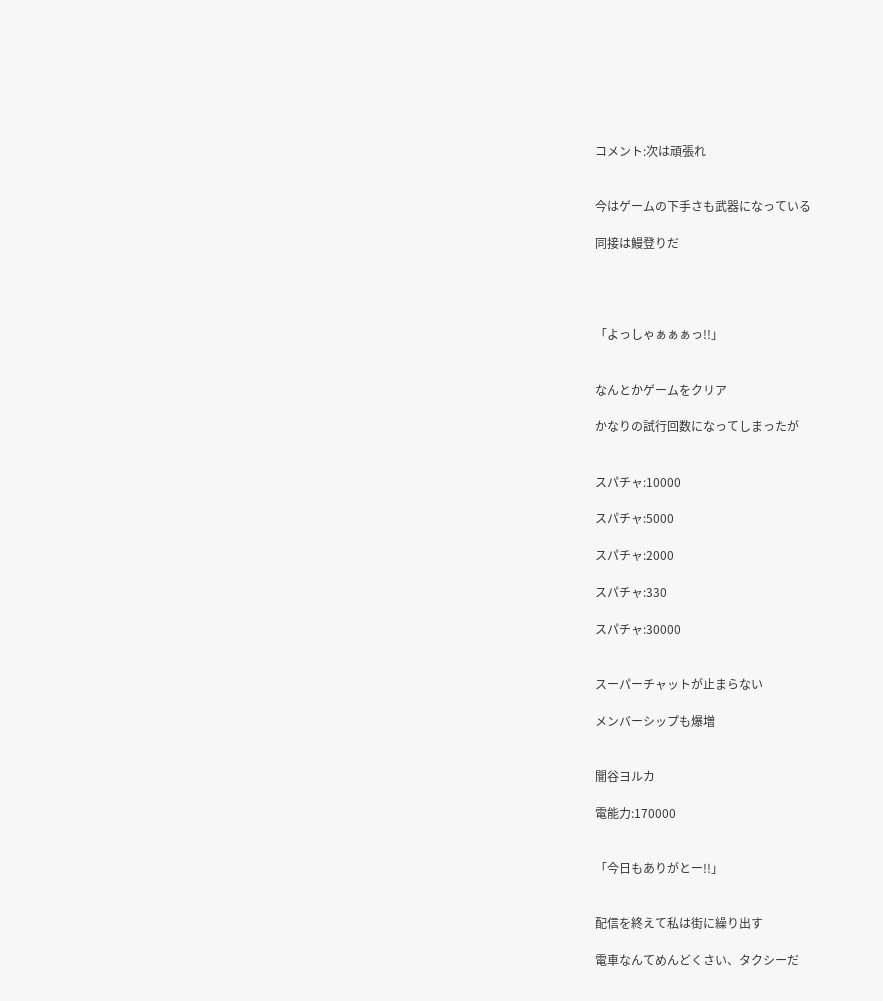コメント:次は頑張れ


今はゲームの下手さも武器になっている

同接は鰻登りだ




「よっしゃぁぁぁっ!!」


なんとかゲームをクリア

かなりの試行回数になってしまったが


スパチャ:10000

スパチャ:5000

スパチャ:2000

スパチャ:330

スパチャ:30000


スーパーチャットが止まらない

メンバーシップも爆増


闇谷ヨルカ

電能力:170000


「今日もありがとー!!」


配信を終えて私は街に繰り出す

電車なんてめんどくさい、タクシーだ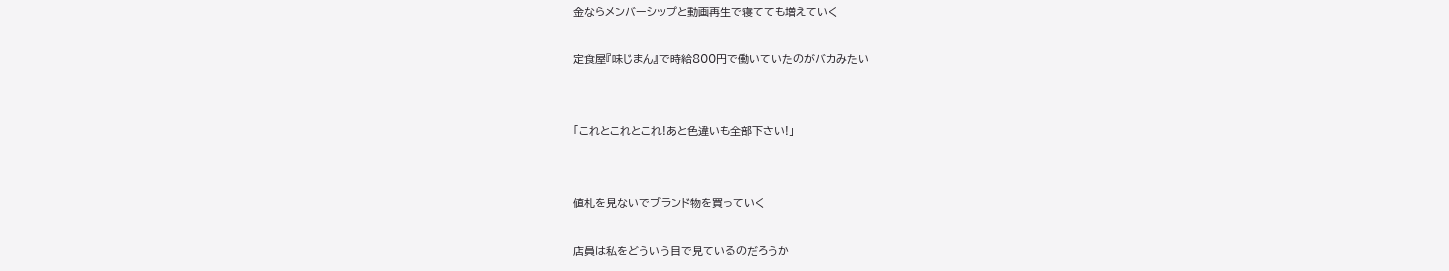金ならメンバーシップと動画再生で寝てても増えていく

定食屋『味じまん』で時給800円で働いていたのがバカみたい


「これとこれとこれ!あと色違いも全部下さい!」


値札を見ないでブランド物を買っていく

店員は私をどういう目で見ているのだろうか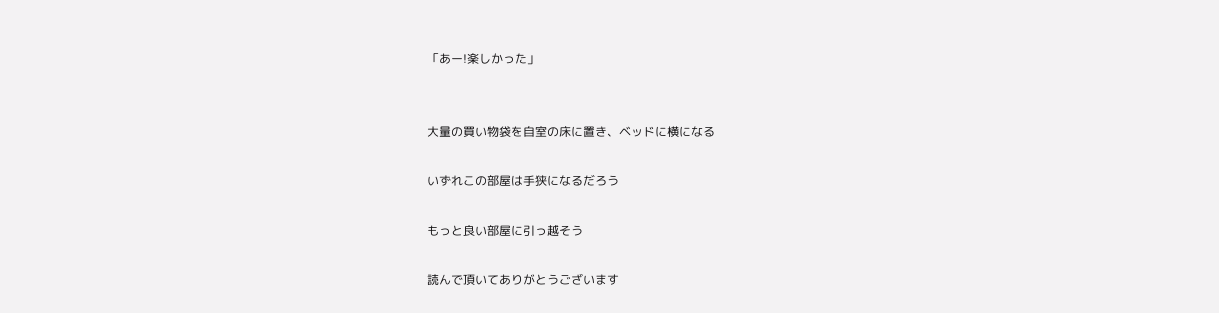「あー!楽しかった」


大量の買い物袋を自室の床に置き、ベッドに横になる

いずれこの部屋は手狭になるだろう

もっと良い部屋に引っ越そう

読んで頂いてありがとうございます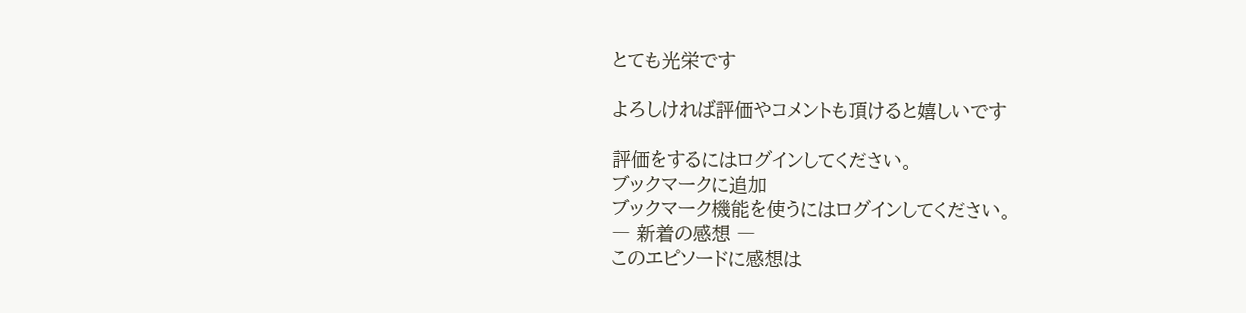とても光栄です

よろしければ評価やコメントも頂けると嬉しいです

評価をするにはログインしてください。
ブックマークに追加
ブックマーク機能を使うにはログインしてください。
― 新着の感想 ―
このエピソードに感想は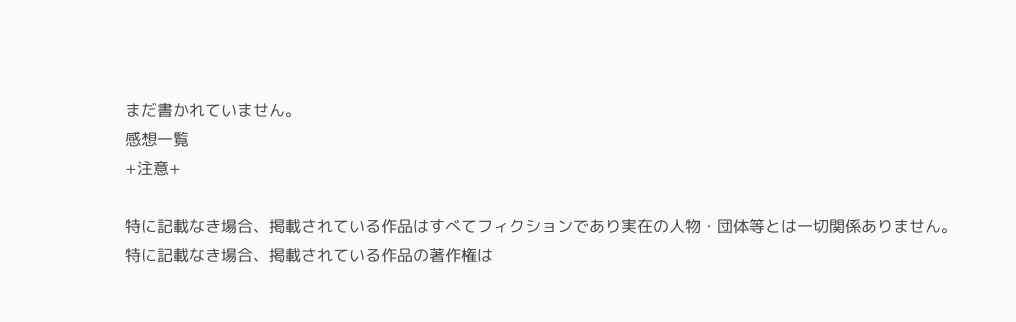まだ書かれていません。
感想一覧
+注意+

特に記載なき場合、掲載されている作品はすべてフィクションであり実在の人物・団体等とは一切関係ありません。
特に記載なき場合、掲載されている作品の著作権は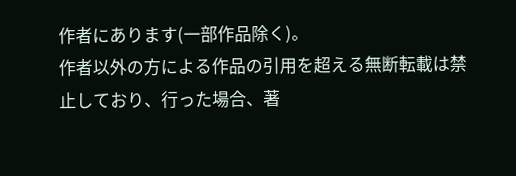作者にあります(一部作品除く)。
作者以外の方による作品の引用を超える無断転載は禁止しており、行った場合、著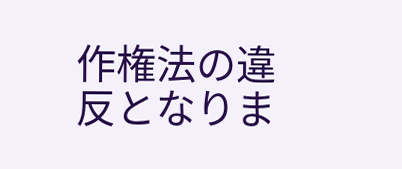作権法の違反となりま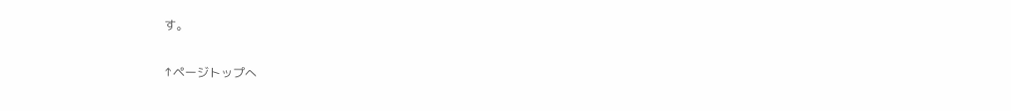す。

↑ページトップへ